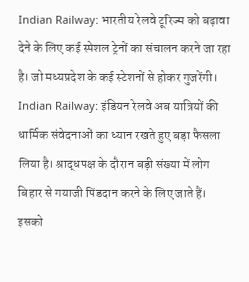Indian Railway: भारतीय रेलवे टूरिज्म को बढ़ावा देने के लिए कई स्पेशल ट्रेनों का संचालन करने जा रहा है। जो मध्यप्रदेश के कई स्टेशनों से होकर गुजरेंगी।
Indian Railway: इंडियन रेलवे अब यात्रियों की धार्मिक संवेदनाओं का ध्यान रखते हुए बड़ा फैसला लिया है। श्राद्धपक्ष के दौरान बड़ी संख्या में लोग बिहार से गयाजी पिंडदान करने के लिए जाते हैं। इसको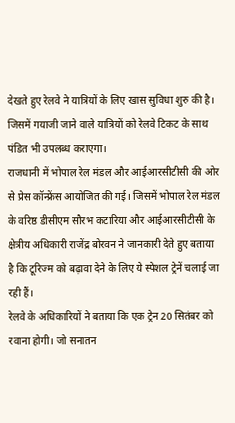देखते हुए रेलवे ने यात्रियों के लिए खास सुविधा शुरु की है। जिसमें गयाजी जाने वाले यात्रियों को रेलवे टिकट के साथ पंडित भी उपलब्ध कराएगा।
राजधानी में भोपाल रेल मंडल और आईआरसीटीसी की ओर से प्रेस कॉन्फ्रेंस आयोजित की गई। जिसमें भोपाल रेल मंडल के वरिष्ठ डीसीएम सौरभ कटारिया और आईआरसीटीसी के क्षेत्रीय अधिकारी राजेंद्र बोरवन ने जानकारी देते हुए बताया है कि टूरिज्म को बढ़ावा देने के लिए ये स्पेशल ट्रेनें चलाई जा रही हैं।
रेलवे के अधिकारियों ने बताया कि एक ट्रेन 20 सितंबर को रवाना होगी। जो सनातन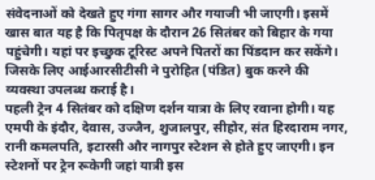संवेदनाओं को देखते हुए गंगा सागर और गयाजी भी जाएगी। इसमें खास बात यह है कि पितृपक्ष के दौरान 26 सितंबर को बिहार के गया पहुंचेगी। यहां पर इच्छुक टूरिस्ट अपने पितरों का पिंडदान कर सकेंगे। जिसके लिए आईआरसीटीसी ने पुरोहित (पंडित) बुक करने की व्यवस्था उपलब्ध कराई है।
पहली ट्रेन 4 सितंबर को दक्षिण दर्शन यात्रा के लिए रवाना होगी। यह एमपी के इंदौर, देवास, उज्जैन, शुजालपुर, सीहोर, संत हिरदाराम नगर, रानी कमलपति, इटारसी और नागपुर स्टेशन से होते हुए जाएगी। इन स्टेशनों पर ट्रेन रूकेगी जहां यात्री इस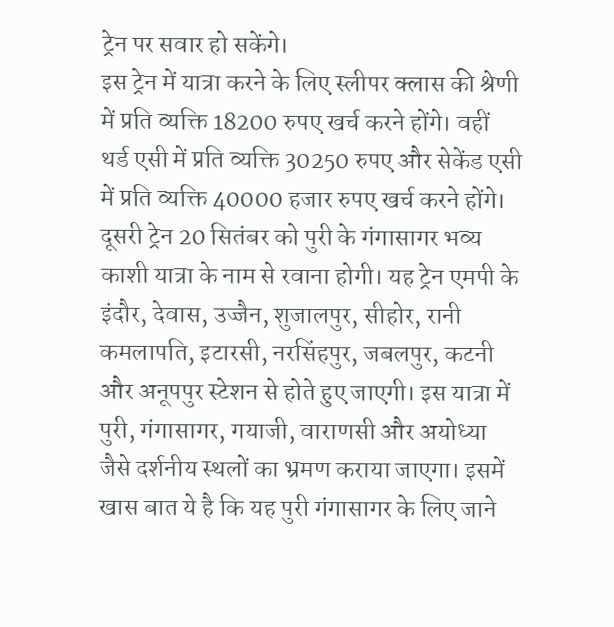ट्रेन पर सवार हो सकेंगे।
इस ट्रेन में यात्रा करने के लिए स्लीपर क्लास की श्रेणी में प्रति व्यक्ति 18200 रुपए खर्च करने होंगे। वहीं थर्ड एसी में प्रति व्यक्ति 30250 रुपए और सेकेंड एसी में प्रति व्यक्ति 40000 हजार रुपए खर्च करने होंगे।
दूसरी ट्रेन 20 सितंबर को पुरी के गंगासागर भव्य काशी यात्रा के नाम से रवाना होगी। यह ट्रेन एमपी के इंदौर, देवास, उज्जैन, शुजालपुर, सीहोर, रानी कमलापति, इटारसी, नरसिंहपुर, जबलपुर, कटनी और अनूपपुर स्टेशन से होते हुए जाएगी। इस यात्रा में पुरी, गंगासागर, गयाजी, वाराणसी और अयोध्या जैसे दर्शनीय स्थलों का भ्रमण कराया जाएगा। इसमें खास बात ये है कि यह पुरी गंगासागर के लिए जाने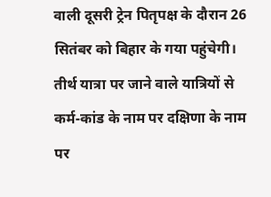वाली दूसरी ट्रेन पितृपक्ष के दौरान 26 सितंबर को बिहार के गया पहुंचेगी।
तीर्थ यात्रा पर जाने वाले यात्रियों से कर्म-कांड के नाम पर दक्षिणा के नाम पर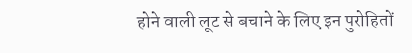होने वाली लूट से बचाने के लिए इन पुरोहितों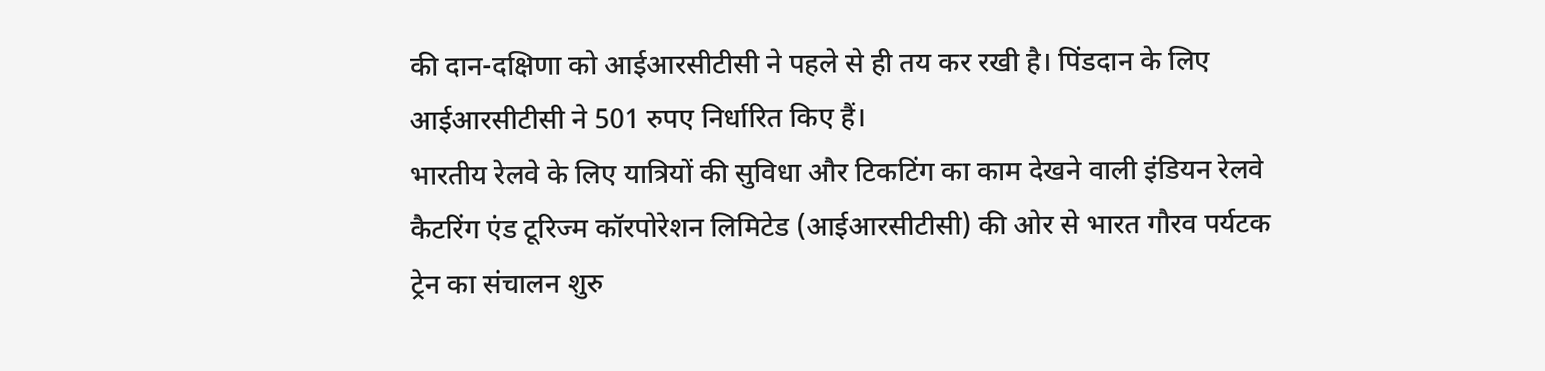की दान-दक्षिणा को आईआरसीटीसी ने पहले से ही तय कर रखी है। पिंडदान के लिए आईआरसीटीसी ने 501 रुपए निर्धारित किए हैं।
भारतीय रेलवे के लिए यात्रियों की सुविधा और टिकटिंग का काम देखने वाली इंडियन रेलवे कैटरिंग एंड टूरिज्म कॉरपोरेशन लिमिटेड (आईआरसीटीसी) की ओर से भारत गौरव पर्यटक ट्रेन का संचालन शुरु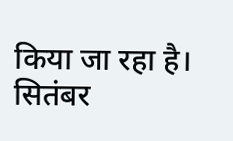किया जा रहा है। सितंबर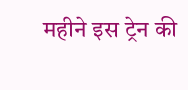महीने इस ट्रेन की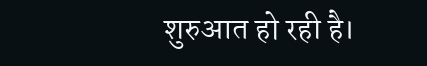शुरुआत हो रही है।